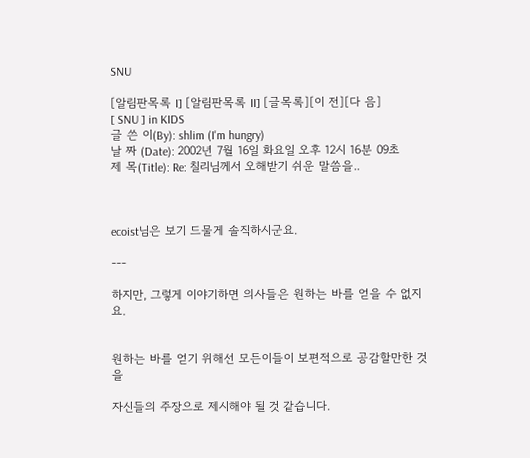SNU

[알림판목록 I] [알림판목록 II] [글목록][이 전][다 음]
[ SNU ] in KIDS
글 쓴 이(By): shlim (I'm hungry)
날 짜 (Date): 2002년 7월 16일 화요일 오후 12시 16분 09초
제 목(Title): Re: 칠리님께서 오해받기 쉬운 말씀을..



ecoist님은 보기 드물게 솔직하시군요.

---

하지만, 그렇게 이야기하면 의사들은 원하는 바를 얻을 수 없지요.


원하는 바를 얻기 위해선 모든이들이 보편적으로 공감할만한 것을

자신들의 주장으로 제시해야 될 것 같습니다.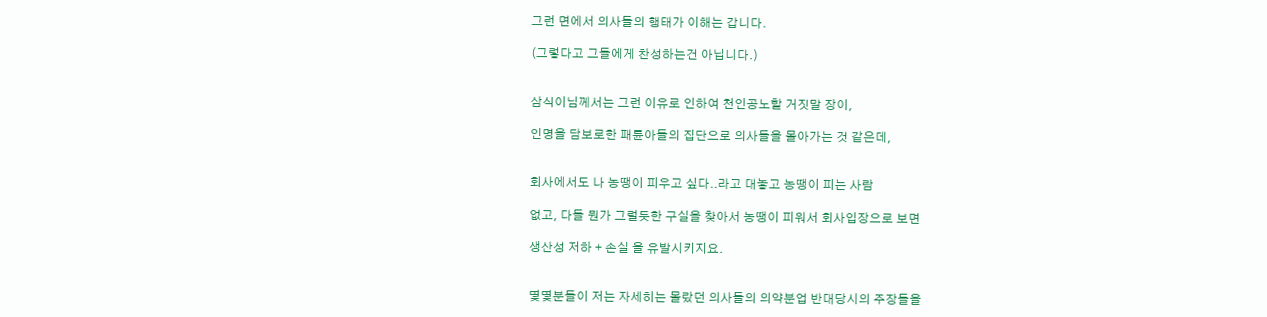그런 면에서 의사들의 행태가 이해는 갑니다.

(그렇다고 그들에게 찬성하는건 아닙니다.)


삼식이님께서는 그런 이유로 인하여 천인공노할 거짓말 장이,

인명을 담보로한 패륜아들의 집단으로 의사들을 몰아가는 것 같은데,


회사에서도 나 농땡이 피우고 싶다..라고 대놓고 농땡이 피는 사람

없고, 다들 뭔가 그럴듯한 구실을 찾아서 농땡이 피워서 회사입장으로 보면

생산성 저하 + 손실 을 유발시키지요.


몇몇분들이 저는 자세히는 몰랐던 의사들의 의약분업 반대당시의 주장들을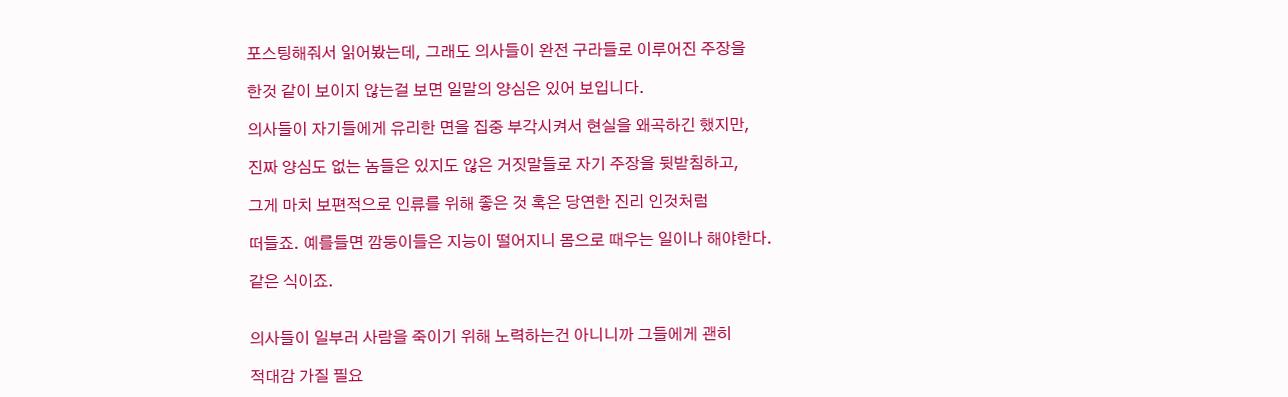포스팅해줘서 읽어봤는데, 그래도 의사들이 완전 구라들로 이루어진 주장을

한것 같이 보이지 않는걸 보면 일말의 양심은 있어 보입니다.

의사들이 자기들에게 유리한 면을 집중 부각시켜서 현실을 왜곡하긴 했지만,

진짜 양심도 없는 놈들은 있지도 않은 거짓말들로 자기 주장을 뒷받침하고,

그게 마치 보편적으로 인류를 위해 좋은 것 혹은 당연한 진리 인것처럼

떠들죠. 예를들면 깜둥이들은 지능이 떨어지니 몸으로 때우는 일이나 해야한다.

같은 식이죠.


의사들이 일부러 사람을 죽이기 위해 노력하는건 아니니까 그들에게 괜히

적대감 가질 필요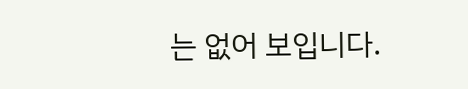는 없어 보입니다.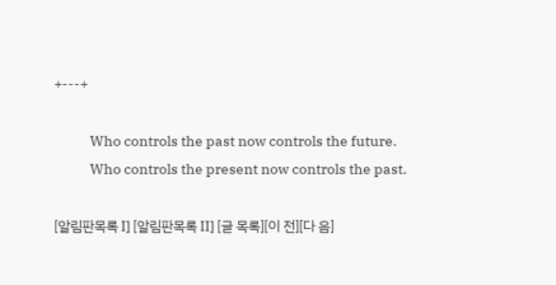+---+

            Who controls the past now controls the future.
            Who controls the present now controls the past.

[알림판목록 I] [알림판목록 II] [글 목록][이 전][다 음]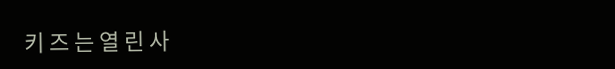키 즈 는 열 린 사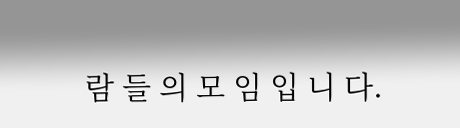람 들 의 모 임 입 니 다.